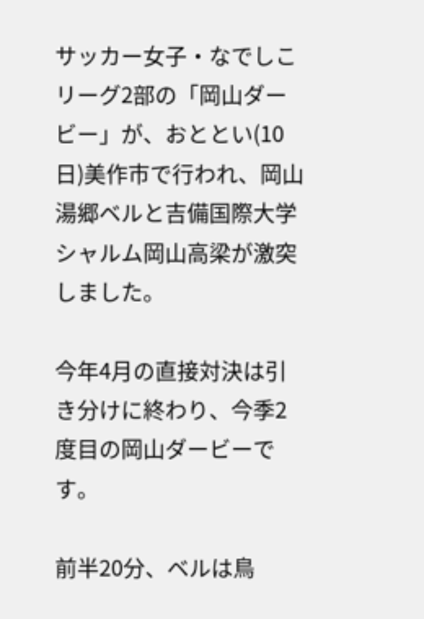サッカー女子・なでしこリーグ2部の「岡山ダービー」が、おととい(10日)美作市で行われ、岡山湯郷ベルと吉備国際大学シャルム岡山高梁が激突しました。

今年4月の直接対決は引き分けに終わり、今季2度目の岡山ダービーです。

前半20分、ベルは鳥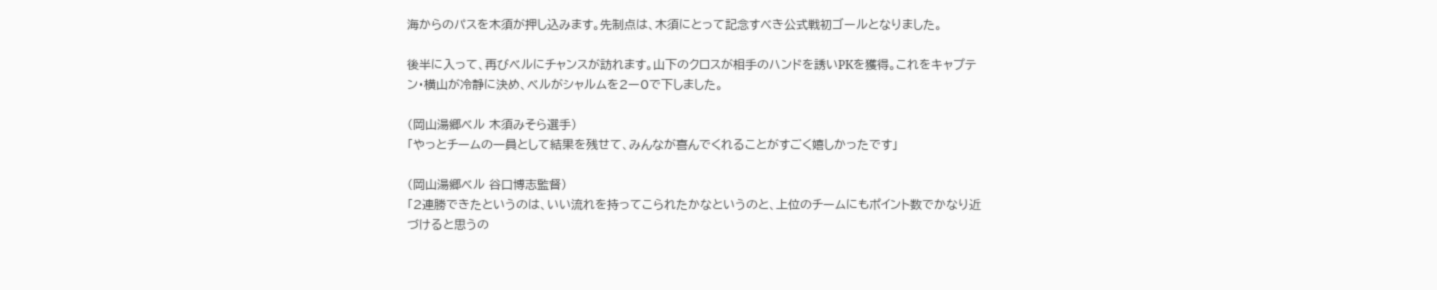海からのパスを木須が押し込みます。先制点は、木須にとって記念すべき公式戦初ゴールとなりました。

後半に入って、再びベルにチャンスが訪れます。山下のクロスが相手のハンドを誘いPKを獲得。これをキャプテン・横山が冷静に決め、ベルがシャルムを2ー0で下しました。

(岡山湯郷ベル 木須みそら選手)
「やっとチームの一員として結果を残せて、みんなが喜んでくれることがすごく嬉しかったです」

(岡山湯郷ベル 谷口博志監督)
「2連勝できたというのは、いい流れを持ってこられたかなというのと、上位のチームにもポイント数でかなり近づけると思うの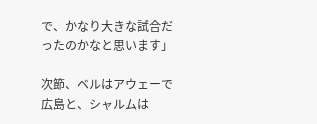で、かなり大きな試合だったのかなと思います」

次節、ベルはアウェーで広島と、シャルムは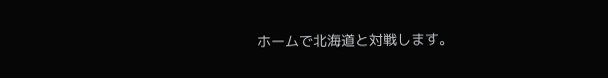ホームで北海道と対戦します。